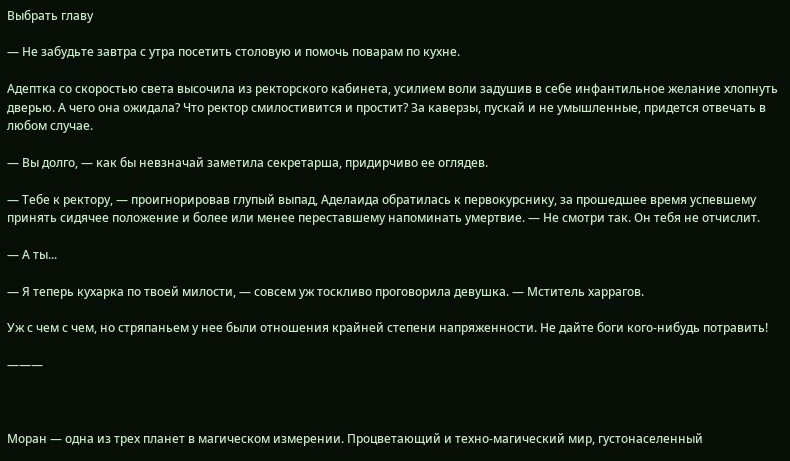Выбрать главу

— Не забудьте завтра с утра посетить столовую и помочь поварам по кухне.

Адептка со скоростью света высочила из ректорского кабинета, усилием воли задушив в себе инфантильное желание хлопнуть дверью. А чего она ожидала? Что ректор смилостивится и простит? За каверзы, пускай и не умышленные, придется отвечать в любом случае.

— Вы долго, — как бы невзначай заметила секретарша, придирчиво ее оглядев.

— Тебе к ректору, — проигнорировав глупый выпад, Аделаида обратилась к первокурснику, за прошедшее время успевшему принять сидячее положение и более или менее переставшему напоминать умертвие. — Не смотри так. Он тебя не отчислит.

— А ты...

— Я теперь кухарка по твоей милости, — совсем уж тоскливо проговорила девушка. — Мститель харрагов.

Уж с чем с чем, но стряпаньем у нее были отношения крайней степени напряженности. Не дайте боги кого-нибудь потравить!

———



Моран — одна из трех планет в магическом измерении. Процветающий и техно-магический мир, густонаселенный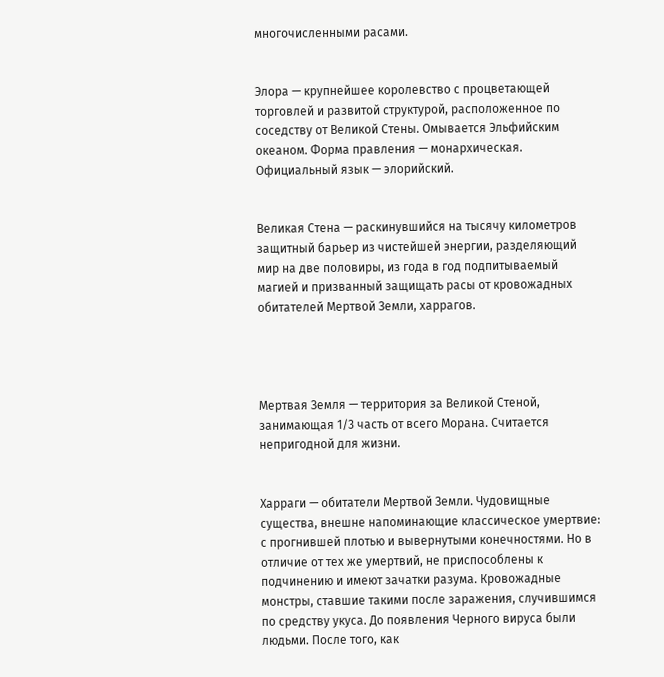многочисленными расами.


Элора — крупнейшее королевство с процветающей торговлей и развитой структурой, расположенное по соседству от Великой Стены. Омывается Эльфийским океаном. Форма правления — монархическая. Официальный язык — элорийский.


Великая Стена — раскинувшийся на тысячу километров защитный барьер из чистейшей энергии, разделяющий мир на две половиры, из года в год подпитываемый магией и призванный защищать расы от кровожадных обитателей Мертвой Земли, харрагов.




Мертвая Земля — территория за Великой Стеной, занимающая 1/3 часть от всего Морана. Считается непригодной для жизни.


Харраги — обитатели Мертвой Земли. Чудовищные существа, внешне напоминающие классическое умертвие: с прогнившей плотью и вывернутыми конечностями. Но в отличие от тех же умертвий, не приспособлены к подчинению и имеют зачатки разума. Кровожадные монстры, ставшие такими после заражения, случившимся по средству укуса. До появления Черного вируса были людьми. После того, как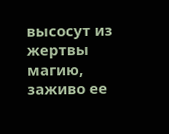высосут из жертвы магию, заживо ее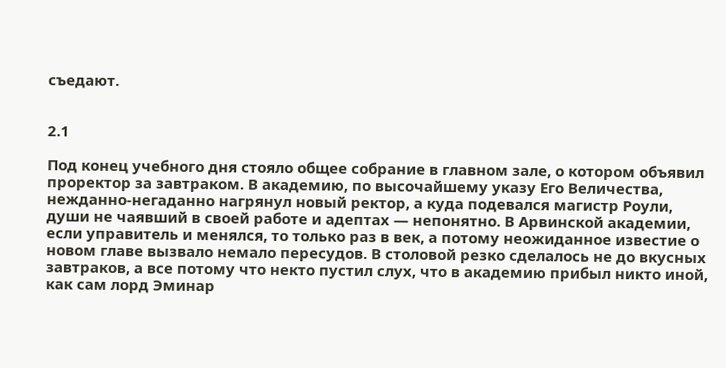съедают.


2.1

Под конец учебного дня стояло общее собрание в главном зале, о котором объявил проректор за завтраком. В академию, по высочайшему указу Его Величества, нежданно-негаданно нагрянул новый ректор, а куда подевался магистр Роули, души не чаявший в своей работе и адептах — непонятно. В Арвинской академии, если управитель и менялся, то только раз в век, а потому неожиданное известие о новом главе вызвало немало пересудов. В столовой резко сделалось не до вкусных завтраков, а все потому что некто пустил слух, что в академию прибыл никто иной, как сам лорд Эминар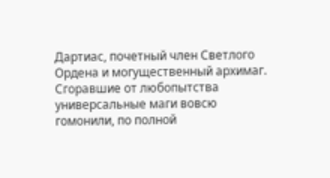Дартиас, почетный член Светлого Ордена и могущественный архимаг. Сгоравшие от любопытства универсальные маги вовсю гомонили, по полной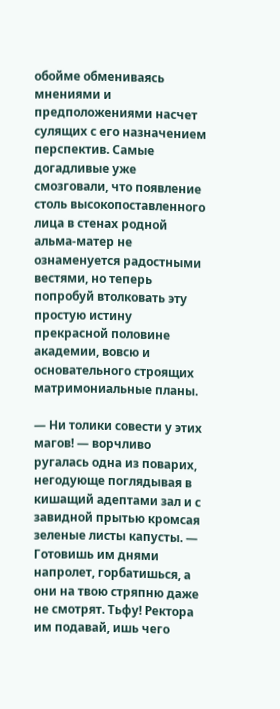обойме обмениваясь мнениями и предположениями насчет сулящих с его назначением перспектив. Самые догадливые уже смозговали, что появление столь высокопоставленного лица в стенах родной альма-матер не ознаменуется радостными вестями, но теперь попробуй втолковать эту простую истину прекрасной половине академии, вовсю и основательного строящих матримониальные планы.

— Ни толики совести у этих магов! — ворчливо ругалась одна из поварих, негодующе поглядывая в кишащий адептами зал и с завидной прытью кромсая зеленые листы капусты. — Готовишь им днями напролет, горбатишься, а они на твою стряпню даже не смотрят. Тьфу! Ректора им подавай, ишь чего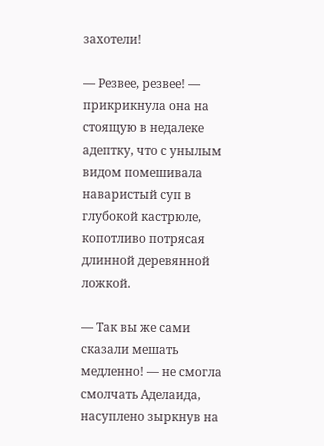захотели!

— Резвее, резвее! — прикрикнула она на стоящую в недалеке адептку, что с унылым видом помешивала наваристый суп в глубокой кастрюле, копотливо потрясая длинной деревянной ложкой.

— Так вы же сами сказали мешать медленно! — не смогла смолчать Аделаида, насуплено зыркнув на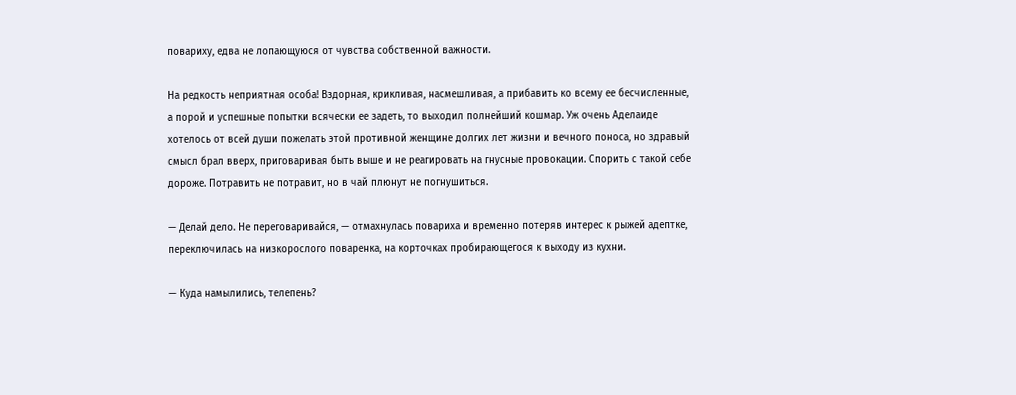повариху, едва не лопающуюся от чувства собственной важности.

На редкость неприятная особа! Вздорная, крикливая, насмешливая, а прибавить ко всему ее бесчисленные, а порой и успешные попытки всячески ее задеть, то выходил полнейший кошмар. Уж очень Аделаиде хотелось от всей души пожелать этой противной женщине долгих лет жизни и вечного поноса, но здравый смысл брал вверх, приговаривая быть выше и не реагировать на гнусные провокации. Спорить с такой себе дороже. Потравить не потравит, но в чай плюнут не погнушиться.

— Делай дело. Не переговаривайся, — отмахнулась повариха и временно потеряв интерес к рыжей адептке, переключилась на низкорослого поваренка, на корточках пробирающегося к выходу из кухни.

— Куда намылились, телепень?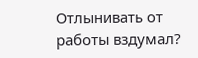Отлынивать от работы вздумал?